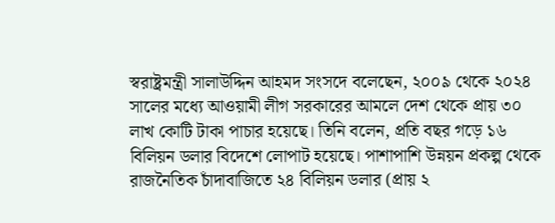স্বরাষ্ট্রমন্ত্রী সালাউদ্দিন আহমদ সংসদে বলেছেন, ২০০৯ থেকে ২০২৪ সালের মধ্যে আওয়ামী লীগ সরকারের আমলে দেশ থেকে প্রায় ৩০ লাখ কোটি টাকা পাচার হয়েছে। তিনি বলেন, প্রতি বছর গড়ে ১৬ বিলিয়ন ডলার বিদেশে লোপাট হয়েছে। পাশাপাশি উন্নয়ন প্রকল্প থেকে রাজনৈতিক চাঁদাবাজিতে ২৪ বিলিয়ন ডলার (প্রায় ২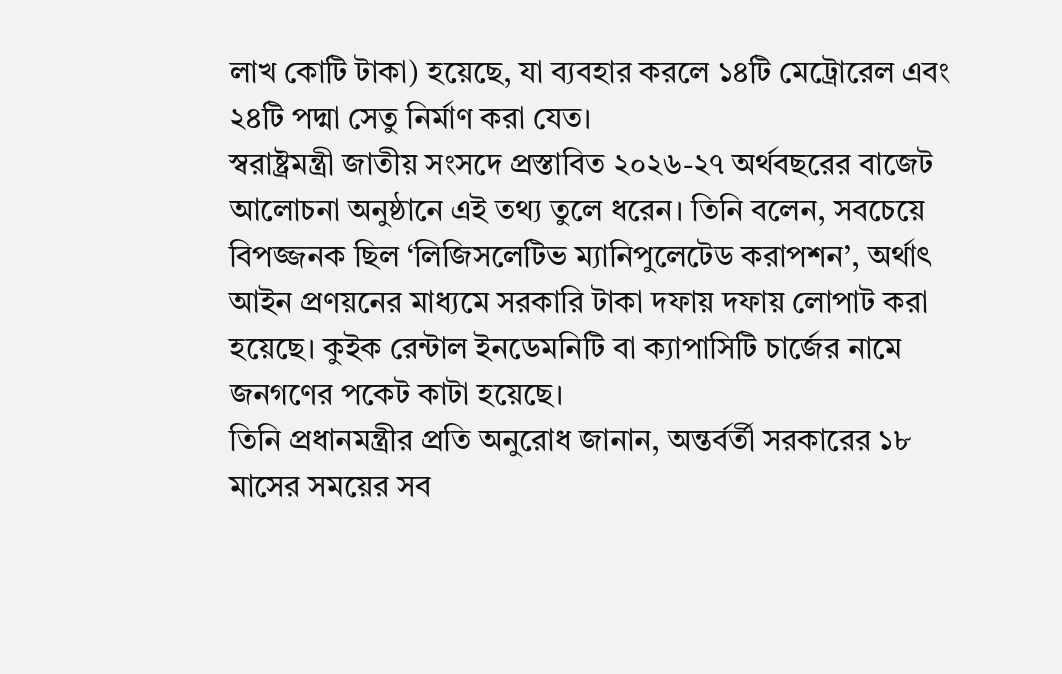লাখ কোটি টাকা) হয়েছে, যা ব্যবহার করলে ১৪টি মেট্রোরেল এবং ২৪টি পদ্মা সেতু নির্মাণ করা যেত।
স্বরাষ্ট্রমন্ত্রী জাতীয় সংসদে প্রস্তাবিত ২০২৬-২৭ অর্থবছরের বাজেট আলোচনা অনুষ্ঠানে এই তথ্য তুলে ধরেন। তিনি বলেন, সবচেয়ে বিপজ্জনক ছিল ‘লিজিসলেটিভ ম্যানিপুলেটেড করাপশন’, অর্থাৎ আইন প্রণয়নের মাধ্যমে সরকারি টাকা দফায় দফায় লোপাট করা হয়েছে। কুইক রেন্টাল ইনডেমনিটি বা ক্যাপাসিটি চার্জের নামে জনগণের পকেট কাটা হয়েছে।
তিনি প্রধানমন্ত্রীর প্রতি অনুরোধ জানান, অন্তর্বর্তী সরকারের ১৮ মাসের সময়ের সব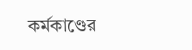কর্মকাণ্ডের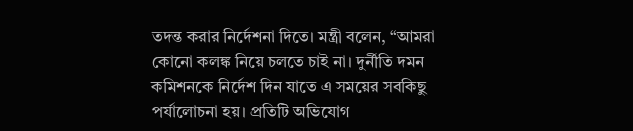তদন্ত করার নির্দেশনা দিতে। মন্ত্রী বলেন, “আমরা কোনো কলঙ্ক নিয়ে চলতে চাই না। দুর্নীতি দমন কমিশনকে নির্দেশ দিন যাতে এ সময়ের সবকিছু পর্যালোচনা হয়। প্রতিটি অভিযোগ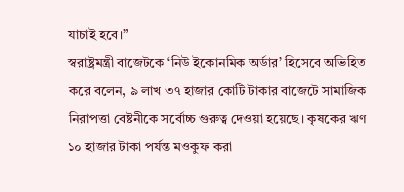যাচাই হবে।”
স্বরাষ্ট্রমন্ত্রী বাজেটকে ‘নিউ ইকোনমিক অর্ডার’ হিসেবে অভিহিত করে বলেন, ৯ লাখ ৩৭ হাজার কোটি টাকার বাজেটে সামাজিক নিরাপত্তা বেষ্টনীকে সর্বোচ্চ গুরুত্ব দেওয়া হয়েছে। কৃষকের ঋণ ১০ হাজার টাকা পর্যন্ত মওকুফ করা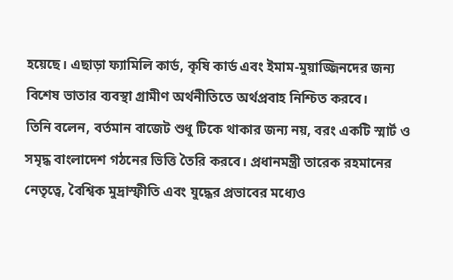হয়েছে। এছাড়া ফ্যামিলি কার্ড, কৃষি কার্ড এবং ইমাম-মুয়াজ্জিনদের জন্য বিশেষ ভাতার ব্যবস্থা গ্রামীণ অর্থনীতিতে অর্থপ্রবাহ নিশ্চিত করবে।
তিনি বলেন, বর্তমান বাজেট শুধু টিকে থাকার জন্য নয়, বরং একটি স্মার্ট ও সমৃদ্ধ বাংলাদেশ গঠনের ভিত্তি তৈরি করবে। প্রধানমন্ত্রী তারেক রহমানের নেতৃত্বে, বৈশ্বিক মুদ্রাস্ফীতি এবং যুদ্ধের প্রভাবের মধ্যেও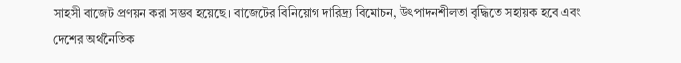সাহসী বাজেট প্রণয়ন করা সম্ভব হয়েছে। বাজেটের বিনিয়োগ দারিদ্র্য বিমোচন, উৎপাদনশীলতা বৃদ্ধিতে সহায়ক হবে এবং দেশের অর্থনৈতিক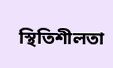স্থিতিশীলতা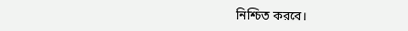নিশ্চিত করবে।